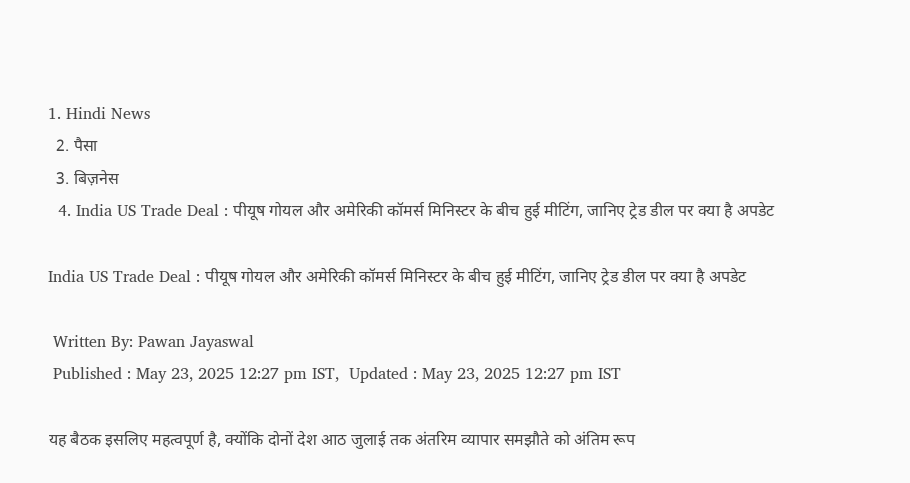1. Hindi News
  2. पैसा
  3. बिज़नेस
  4. India US Trade Deal : पीयूष गोयल और अमेरिकी कॉमर्स मिनिस्टर के बीच हुई मीटिंग, जानिए ट्रेड डील पर क्या है अपडेट

India US Trade Deal : पीयूष गोयल और अमेरिकी कॉमर्स मिनिस्टर के बीच हुई मीटिंग, जानिए ट्रेड डील पर क्या है अपडेट

 Written By: Pawan Jayaswal
 Published : May 23, 2025 12:27 pm IST,  Updated : May 23, 2025 12:27 pm IST

यह बैठक इसलिए महत्वपूर्ण है, क्योंकि दोनों देश आठ जुलाई तक अंतरिम व्यापार समझौते को अंतिम रूप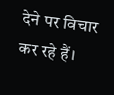देने पर विचार कर रहे हैं।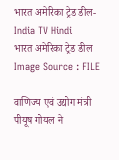भारत अमेरिका ट्रेड डील- India TV Hindi
भारत अमेरिका ट्रेड डील Image Source : FILE

वाणिज्य एवं उद्योग मंत्री पीयूष गोयल ने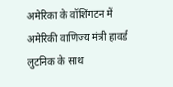अमेरिका के वॉशिंगटन में अमेरिकी वाणिज्य मंत्री हावर्ड लुटनिक के साथ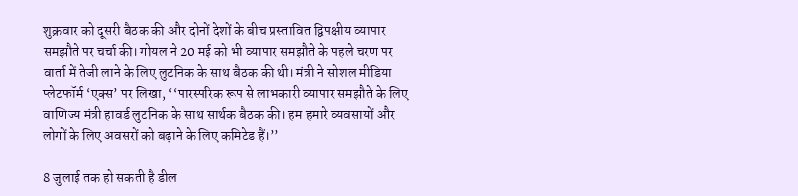शुक्रवार को दूसरी बैठक की और दोनों देशों के बीच प्रस्तावित द्विपक्षीय व्यापार समझौते पर चर्चा की। गोयल ने 20 मई को भी व्यापार समझौते के पहले चरण पर वार्ता में तेजी लाने के लिए लुटनिक के साथ बैठक की थी। मंत्री ने सोशल मीडिया प्लेटफॉर्म ‘एक्स’ पर लिखा, ‘‘पारस्परिक रूप से लाभकारी व्यापार समझौते के लिए वाणिज्य मंत्री हावर्ड लुटनिक के साथ सार्थक बैठक की। हम हमारे व्यवसायों और लोगों के लिए अवसरों को बढ़ाने के लिए कमिटेड हैं।’’

8 जुलाई तक हो सकती है डील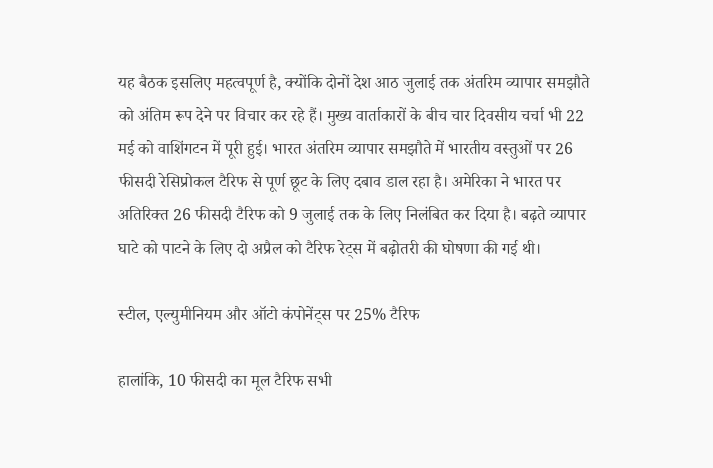यह बैठक इसलिए महत्वपूर्ण है, क्योंकि दोनों देश आठ जुलाई तक अंतरिम व्यापार समझौते को अंतिम रूप देने पर विचार कर रहे हैं। मुख्य वार्ताकारों के बीच चार दिवसीय चर्चा भी 22 मई को वाशिंगटन में पूरी हुई। भारत अंतरिम व्यापार समझौते में भारतीय वस्तुओं पर 26 फीसदी रेसिप्रोकल टैरिफ से पूर्ण छूट के लिए दबाव डाल रहा है। अमेरिका ने भारत पर अतिरिक्त 26 फीसदी टैरिफ को 9 जुलाई तक के लिए निलंबित कर दिया है। बढ़ते व्यापार घाटे को पाटने के लिए दो अप्रैल को टैरिफ रेट्स में बढ़ोतरी की घोषणा की गई थी।

स्टील, एल्युमीनियम और ऑटो कंपोनेंट्स पर 25% टैरिफ

हालांकि, 10 फीसदी का मूल टैरिफ सभी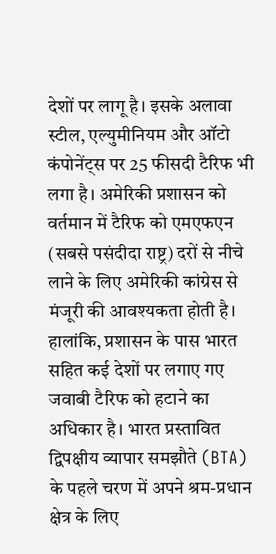देशों पर लागू है। इसके अलावा स्टील, एल्युमीनियम और ऑटो कंपोनेंट्स पर 25 फीसदी टैरिफ भी लगा है। अमेरिकी प्रशासन को वर्तमान में टैरिफ को एमएफएन (सबसे पसंदीदा राष्ट्र) दरों से नीचे लाने के लिए अमेरिकी कांग्रेस से मंजूरी की आवश्यकता होती है। हालांकि, प्रशासन के पास भारत सहित कई देशों पर लगाए गए जवाबी टैरिफ को हटाने का अधिकार है। भारत प्रस्तावित द्विपक्षीय व्यापार समझौते (BTA) के पहले चरण में अपने श्रम-प्रधान क्षेत्र के लिए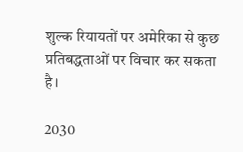शुल्क रियायतों पर अमेरिका से कुछ प्रतिबद्धताओं पर विचार कर सकता है।

2030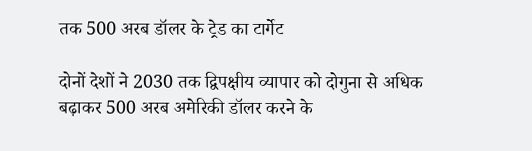तक 500 अरब डॉलर के ट्रेड का टार्गेट

दोनों देशों ने 2030 तक द्विपक्षीय व्यापार को दोगुना से अधिक बढ़ाकर 500 अरब अमेरिकी डॉलर करने के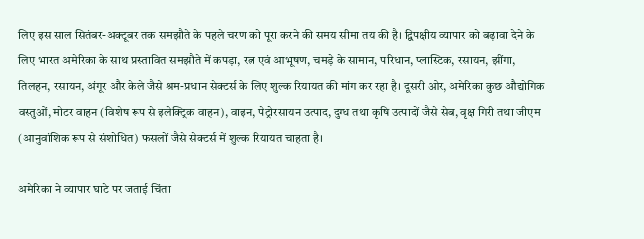लिए इस साल सितंबर-अक्टूबर तक समझौते के पहले चरण को पूरा करने की समय सीमा तय की है। द्विपक्षीय व्यापार को बढ़ावा देने के लिए भारत अमेरिका के साथ प्रस्तावित समझौते में कपड़ा, रत्न एवं आभूषण, चमड़े के सामान, परिधान, प्लास्टिक, रसायन, झींगा, तिलहन, रसायन, अंगूर और केले जैसे श्रम-प्रधान सेक्टर्स के लिए शुल्क रियायत की मांग कर रहा है। दूसरी ओर, अमेरिका कुछ औद्योगिक वस्तुओं, मोटर वाहन (विशेष रूप से इलेक्ट्रिक वाहन), वाइन, पेट्रोरसायन उत्पाद, दुग्ध तथा कृषि उत्पादों जैसे सेब, वृक्ष गिरी तथा जीएम (आनुवांशिक रूप से संशोधित) फसलों जैसे सेक्टर्स में शुल्क रियायत चाहता है।

अमेरिका ने व्यापार घाटे पर जताई चिंता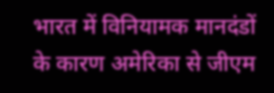भारत में विनियामक मानदंडों के कारण अमेरिका से जीएम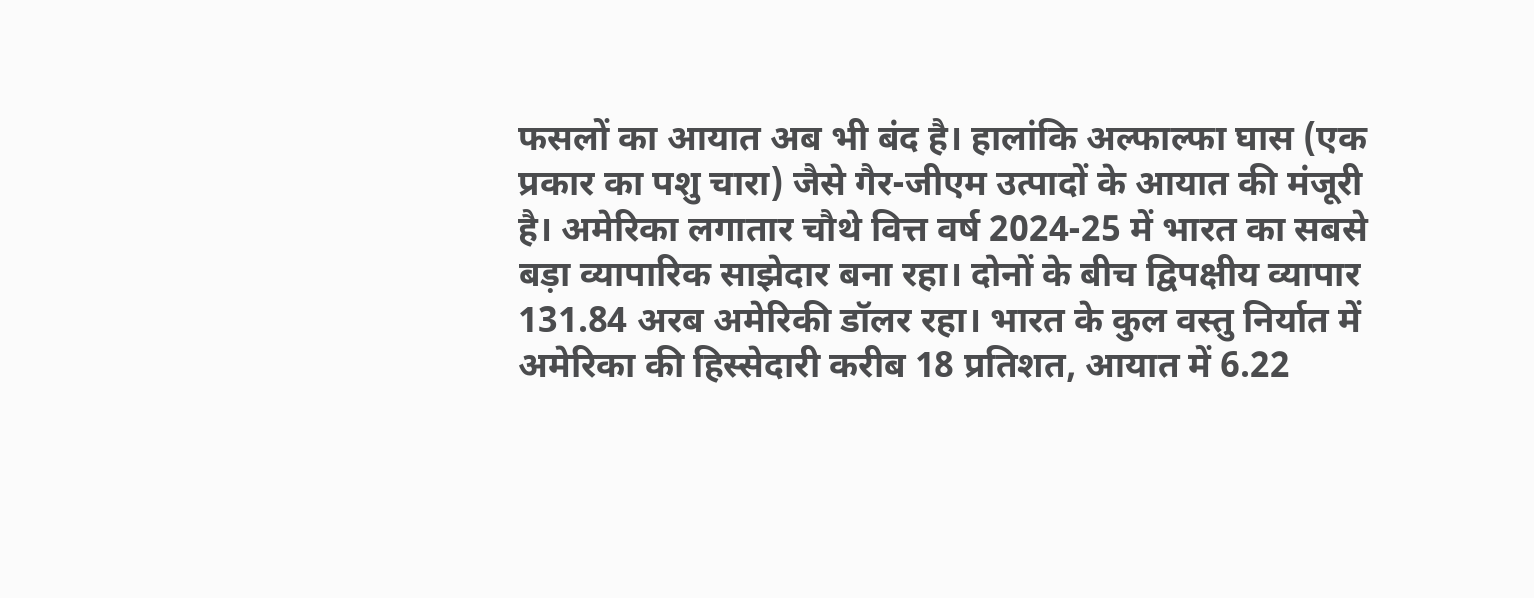फसलों का आयात अब भी बंद है। हालांकि अल्फाल्फा घास (एक प्रकार का पशु चारा) जैसे गैर-जीएम उत्पादों के आयात की मंजूरी है। अमेरिका लगातार चौथे वित्त वर्ष 2024-25 में भारत का सबसे बड़ा व्यापारिक साझेदार बना रहा। दोनों के बीच द्विपक्षीय व्यापार 131.84 अरब अमेरिकी डॉलर रहा। भारत के कुल वस्तु निर्यात में अमेरिका की हिस्सेदारी करीब 18 प्रतिशत, आयात में 6.22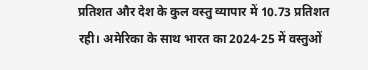प्रतिशत और देश के कुल वस्तु व्यापार में 10.73 प्रतिशत रही। अमेरिका के साथ भारत का 2024-25 में वस्तुओं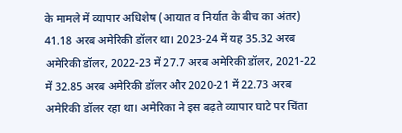के मामले में व्यापार अधिशेष (आयात व निर्यात के बीच का अंतर) 41.18 अरब अमेरिकी डॉलर था। 2023-24 में यह 35.32 अरब अमेरिकी डॉलर, 2022-23 में 27.7 अरब अमेरिकी डॉलर, 2021-22 में 32.85 अरब अमेरिकी डॉलर और 2020-21 में 22.73 अरब अमेरिकी डॉलर रहा था। अमेरिका ने इस बढ़ते व्यापार घाटे पर चिंता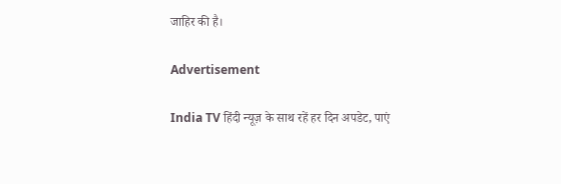जाहिर की है।

Advertisement

India TV हिंदी न्यूज़ के साथ रहें हर दिन अपडेट, पाएं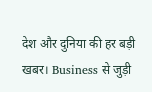देश और दुनिया की हर बड़ी खबर। Business से जुड़ी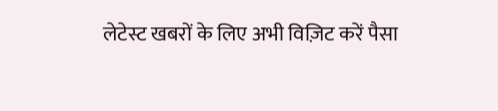लेटेस्ट खबरों के लिए अभी विज़िट करें पैसा